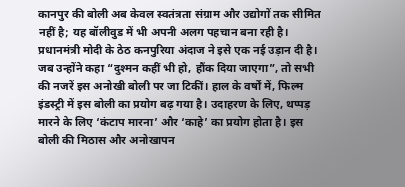कानपुर की बोली अब केवल स्वतंत्रता संग्राम और उद्योगों तक सीमित नहीं है; यह बॉलीवुड में भी अपनी अलग पहचान बना रही है। प्रधानमंत्री मोदी के ठेठ कनपुरिया अंदाज ने इसे एक नई उड़ान दी है।
जब उन्होंने कहा “दुश्मन कहीं भी हो, हौंक दिया जाएगा”, तो सभी की नजरें इस अनोखी बोली पर जा टिकीं। हाल के वर्षों में, फिल्म इंडस्ट्री में इस बोली का प्रयोग बढ़ गया है। उदाहरण के लिए, थप्पड़ मारने के लिए ‘कंटाप मारना’ और ‘काहे’ का प्रयोग होता है। इस बोली की मिठास और अनोखापन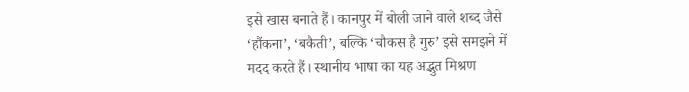इसे खास बनाते हैं। कानपुर में बोली जाने वाले शब्द जैसे ‘हौंकना’, ‘बकैती’, बल्कि ‘चौकस है गुरु’ इसे समझने में मदद करते हैं। स्थानीय भाषा का यह अद्भुत मिश्रण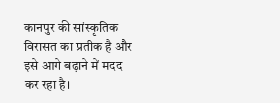कानपुर की सांस्कृतिक विरासत का प्रतीक है और इसे आगे बढ़ाने में मदद कर रहा है।